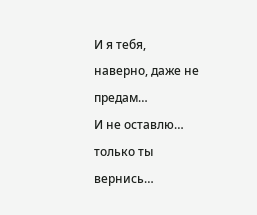И я тебя, наверно, даже не предам…
И не оставлю… только ты вернись…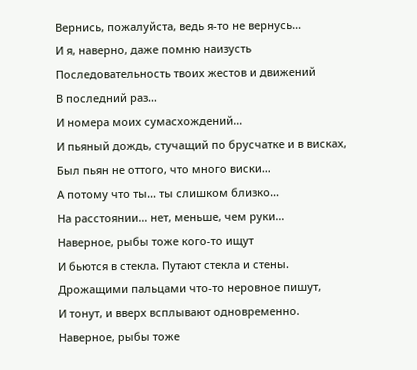Вернись, пожалуйста, ведь я-то не вернусь…
И я, наверно, даже помню наизусть
Последовательность твоих жестов и движений
В последний раз…
И номера моих сумасхождений…
И пьяный дождь, стучащий по брусчатке и в висках,
Был пьян не оттого, что много виски…
А потому что ты… ты слишком близко…
На расстоянии… нет, меньше, чем руки…
Наверное, рыбы тоже кого-то ищут
И бьются в стекла. Путают стекла и стены.
Дрожащими пальцами что-то неровное пишут,
И тонут, и вверх всплывают одновременно.
Наверное, рыбы тоже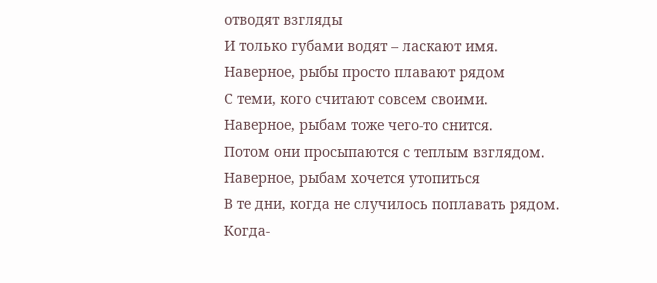отводят взгляды
И только губами водят – ласкают имя.
Наверное, рыбы просто плавают рядом
С теми, кого считают совсем своими.
Наверное, рыбам тоже чего-то снится.
Потом они просыпаются с теплым взглядом.
Наверное, рыбам хочется утопиться
В те дни, когда не случилось поплавать рядом.
Когда-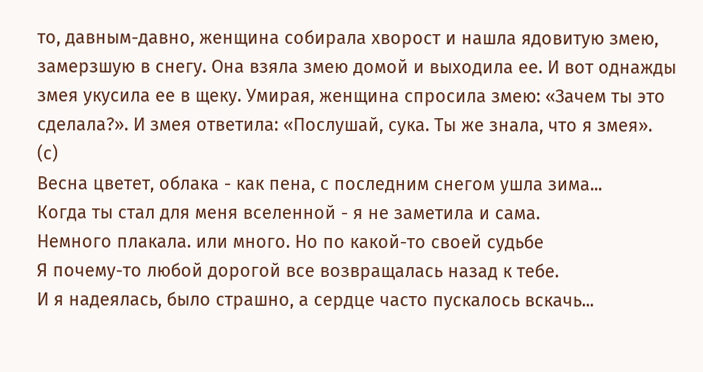то, давным-давно, женщина собирала хворост и нашла ядовитую змею, замерзшую в снегу. Она взяла змею домой и выходила ее. И вот однажды змея укусила ее в щеку. Умирая, женщина спросила змею: «Зачем ты это сделала?». И змея ответила: «Послушай, сука. Ты же знала, что я змея».
(с)
Весна цветет, облака - как пена, с последним снегом ушла зима...
Когда ты стал для меня вселенной - я не заметила и сама.
Немного плакала. или много. Но по какой-то своей судьбе
Я почему-то любой дорогой все возвращалась назад к тебе.
И я надеялась, было страшно, а сердце часто пускалось вскачь...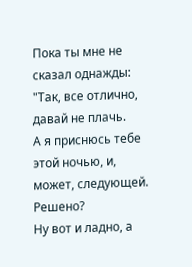Пока ты мне не сказал однажды: "Так, все отлично, давай не плачь.
А я приснюсь тебе этой ночью, и, может, следующей. Решено?
Ну вот и ладно, а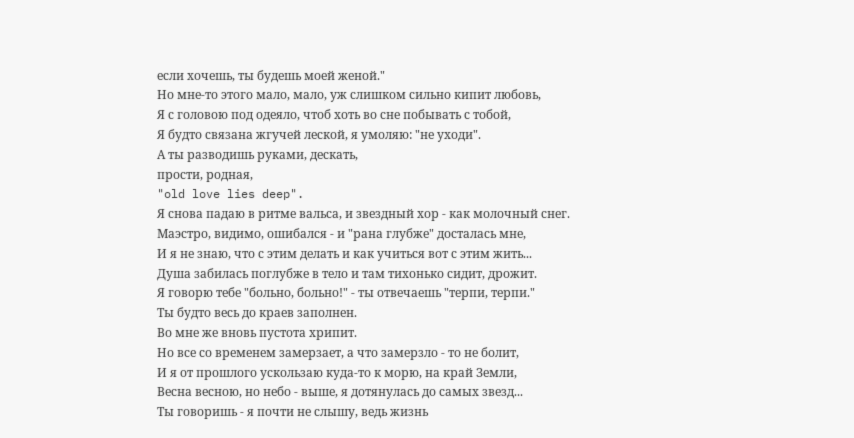если хочешь, ты будешь моей женой."
Но мне-то этого мало, мало, уж слишком сильно кипит любовь,
Я с головою под одеяло, чтоб хоть во сне побывать с тобой,
Я будто связана жгучей леской, я умоляю: "не уходи".
А ты разводишь руками, дескать,
прости, родная,
"old love lies deep".
Я снова падаю в ритме вальса, и звездный хор - как молочный снег.
Маэстро, видимо, ошибался - и "рана глубже" досталась мне,
И я не знаю, что с этим делать и как учиться вот с этим жить...
Душа забилась поглубже в тело и там тихонько сидит, дрожит.
Я говорю тебе "больно, больно!" - ты отвечаешь "терпи, терпи."
Ты будто весь до краев заполнен.
Во мне же вновь пустота хрипит.
Но все со временем замерзает, а что замерзло - то не болит,
И я от прошлого ускользаю куда-то к морю, на край Земли,
Весна весною, но небо - выше, я дотянулась до самых звезд...
Ты говоришь - я почти не слышу, ведь жизнь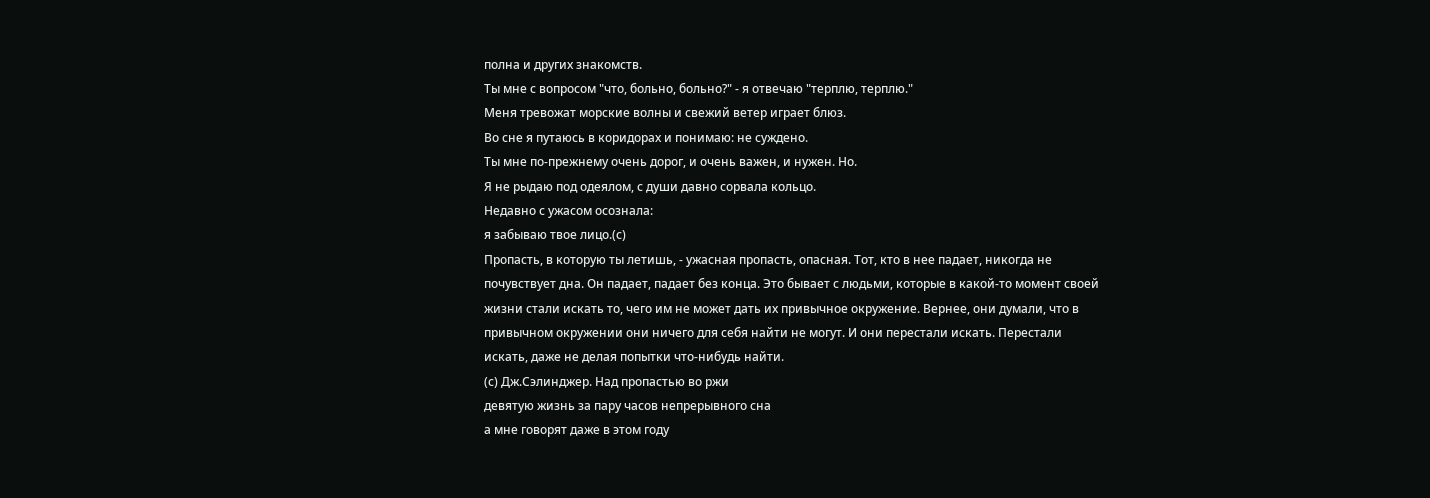полна и других знакомств.
Ты мне с вопросом "что, больно, больно?" - я отвечаю "терплю, терплю."
Меня тревожат морские волны и свежий ветер играет блюз.
Во сне я путаюсь в коридорах и понимаю: не суждено.
Ты мне по-прежнему очень дорог, и очень важен, и нужен. Но.
Я не рыдаю под одеялом, с души давно сорвала кольцо.
Недавно с ужасом осознала:
я забываю твое лицо.(с)
Пропасть, в которую ты летишь, - ужасная пропасть, опасная. Тот, кто в нее падает, никогда не почувствует дна. Он падает, падает без конца. Это бывает с людьми, которые в какой-то момент своей жизни стали искать то, чего им не может дать их привычное окружение. Вернее, они думали, что в привычном окружении они ничего для себя найти не могут. И они перестали искать. Перестали искать, даже не делая попытки что-нибудь найти.
(с) Дж.Сэлинджер. Над пропастью во ржи
девятую жизнь за пару часов непрерывного сна
а мне говорят даже в этом году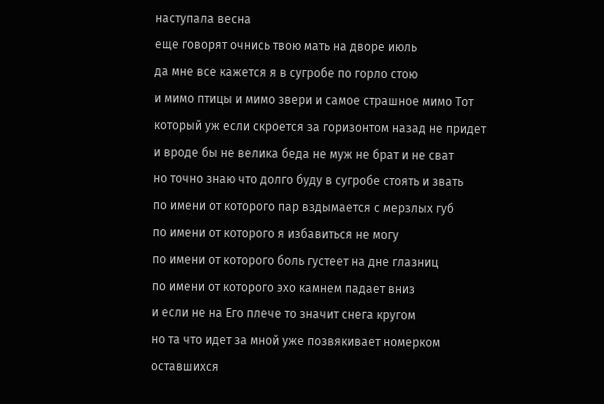наступала весна
еще говорят очнись твою мать на дворе июль
да мне все кажется я в сугробе по горло стою
и мимо птицы и мимо звери и самое страшное мимо Тот
который уж если скроется за горизонтом назад не придет
и вроде бы не велика беда не муж не брат и не сват
но точно знаю что долго буду в сугробе стоять и звать
по имени от которого пар вздымается с мерзлых губ
по имени от которого я избавиться не могу
по имени от которого боль густеет на дне глазниц
по имени от которого эхо камнем падает вниз
и если не на Его плече то значит снега кругом
но та что идет за мной уже позвякивает номерком
оставшихся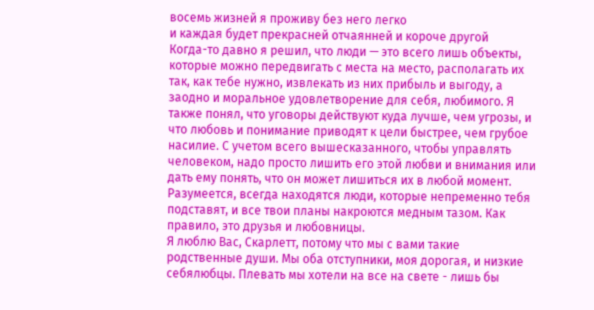восемь жизней я проживу без него легко
и каждая будет прекрасней отчаянней и короче другой
Когда-то давно я решил, что люди — это всего лишь объекты, которые можно передвигать с места на место, располагать их так, как тебе нужно, извлекать из них прибыль и выгоду, а заодно и моральное удовлетворение для себя, любимого. Я также понял, что уговоры действуют куда лучше, чем угрозы, и что любовь и понимание приводят к цели быстрее, чем грубое насилие. С учетом всего вышесказанного, чтобы управлять человеком, надо просто лишить его этой любви и внимания или дать ему понять, что он может лишиться их в любой момент. Разумеется, всегда находятся люди, которые непременно тебя подставят, и все твои планы накроются медным тазом. Как правило, это друзья и любовницы.
Я люблю Вас, Скарлетт, потому что мы с вами такие родственные души. Мы оба отступники, моя дорогая, и низкие себялюбцы. Плевать мы хотели на все на свете - лишь бы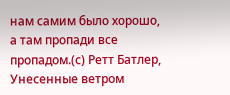нам самим было хорошо, а там пропади все пропадом.(с) Ретт Батлер, Унесенные ветром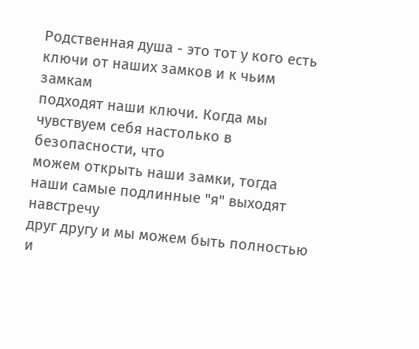Родственная душа - это тот у кого есть ключи от наших замков и к чьим замкам
подходят наши ключи. Когда мы чувствуем себя настолько в безопасности, что
можем открыть наши замки, тогда наши самые подлинные "я" выходят навстречу
друг другу и мы можем быть полностью и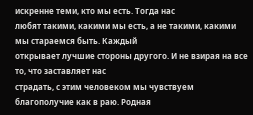искренне теми, кто мы есть. Тогда нас
любят такими, какими мы есть, а не такими, какими мы стараемся быть. Каждый
открывает лучшие стороны другого. И не взирая на все то, что заставляет нас
страдать, с этим человеком мы чувствуем благополучие как в раю. Родная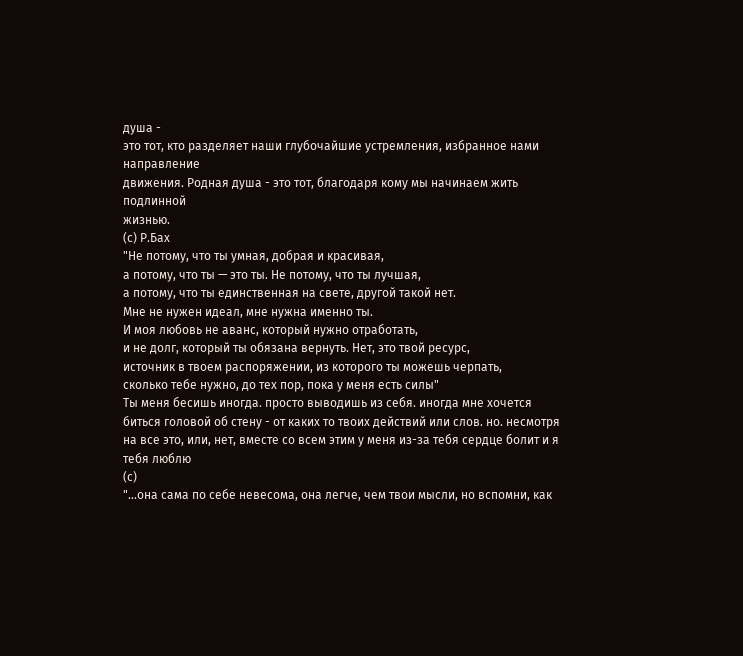душа -
это тот, кто разделяет наши глубочайшие устремления, избранное нами направление
движения. Родная душа - это тот, благодаря кому мы начинаем жить подлинной
жизнью.
(с) Р.Бах
"Не потому, что ты умная, добрая и красивая,
а потому, что ты — это ты. Не потому, что ты лучшая,
а потому, что ты единственная на свете, другой такой нет.
Мне не нужен идеал, мне нужна именно ты.
И моя любовь не аванс, который нужно отработать,
и не долг, который ты обязана вернуть. Нет, это твой ресурс,
источник в твоем распоряжении, из которого ты можешь черпать,
сколько тебе нужно, до тех пор, пока у меня есть силы"
Ты меня бесишь иногда. просто выводишь из себя. иногда мне хочется биться головой об стену - от каких то твоих действий или слов. но. несмотря на все это, или, нет, вместе со всем этим у меня из-за тебя сердце болит и я тебя люблю
(с)
"...она сама по себе невесома, она легче, чем твои мысли, но вспомни, как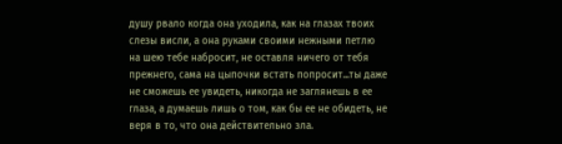душу рвало когда она уходила, как на глазах твоих слезы висли, а она руками своими нежными петлю на шею тебе набросит, не оставля ничего от тебя прежнего, сама на цыпочки встать попросит...ты даже не сможешь ее увидеть, никогда не заглянешь в ее глаза, а думаешь лишь о том, как бы ее не обидеть, не веря в то, что она действительно зла.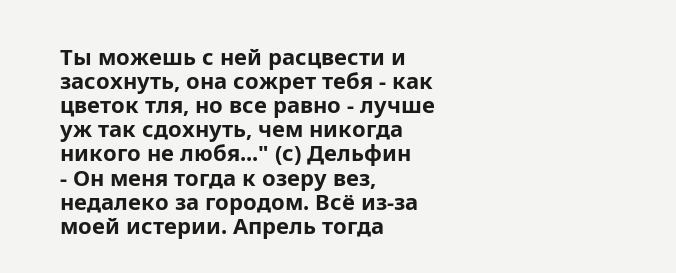Ты можешь с ней расцвести и засохнуть, она сожрет тебя - как цветок тля, но все равно - лучше уж так сдохнуть, чем никогда никого не любя..." (с) Дельфин
- Он меня тогда к озеру вез, недалеко за городом. Всё из-за моей истерии. Апрель тогда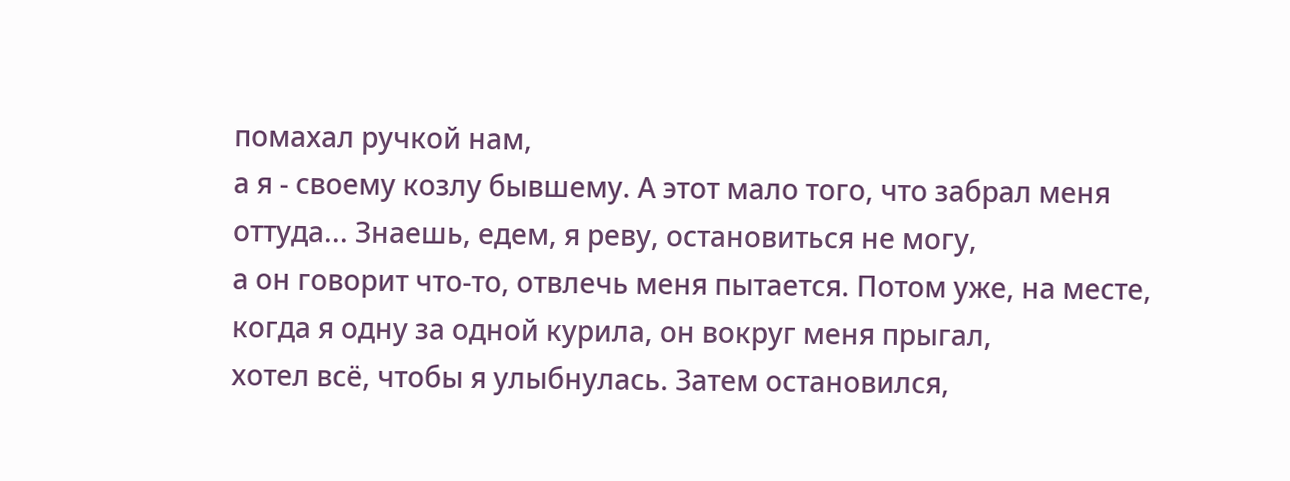помахал ручкой нам,
а я - своему козлу бывшему. А этот мало того, что забрал меня оттуда... Знаешь, едем, я реву, остановиться не могу,
а он говорит что-то, отвлечь меня пытается. Потом уже, на месте, когда я одну за одной курила, он вокруг меня прыгал,
хотел всё, чтобы я улыбнулась. Затем остановился,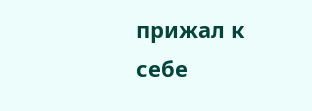прижал к себе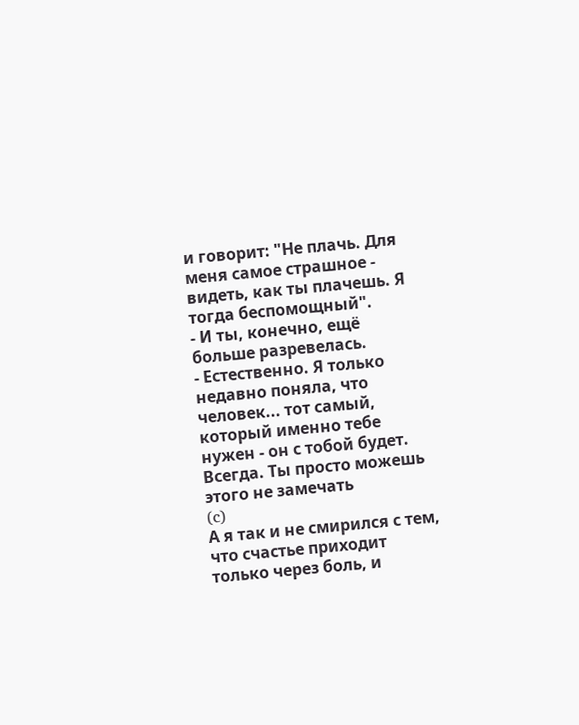и говорит: "Не плачь. Для меня самое страшное - видеть, как ты плачешь. Я тогда беспомощный".
- И ты, конечно, ещё больше разревелась.
- Естественно. Я только недавно поняла, что человек... тот самый, который именно тебе нужен - он с тобой будет. Всегда. Ты просто можешь этого не замечать
(c)
А я так и не смирился с тем, что счастье приходит только через боль, и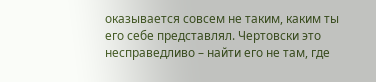оказывается совсем не таким, каким ты его себе представлял. Чертовски это несправедливо – найти его не там, где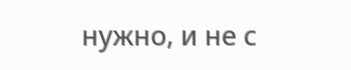нужно, и не с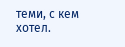теми, с кем хотел.